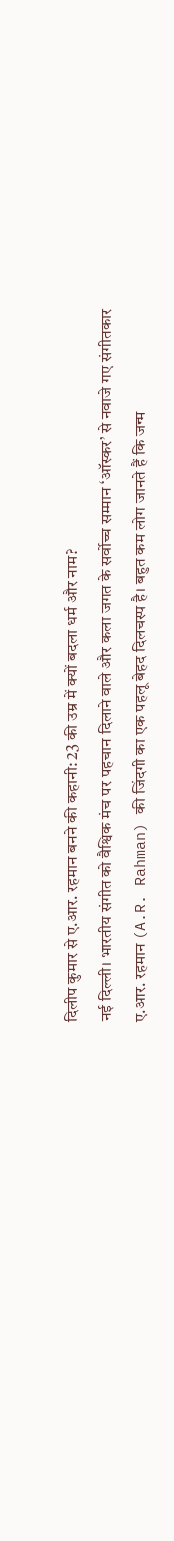दिलीप कुमार से ए.आर. रहमान बनने की कहानी: 23 की उम्र में क्यों बदला धर्म और नाम?
नई दिल्ली। भारतीय संगीत को वैश्विक मंच पर पहचान दिलाने वाले और कला जगत के सर्वोच्च सम्मान ‘ऑस्कर’ से नवाजे गए संगीतकार ए.आर. रहमान (A.R. Rahman) की जिंदगी का एक पहलू बेहद दिलचस्प है। बहुत कम लोग जानते हैं कि जन्म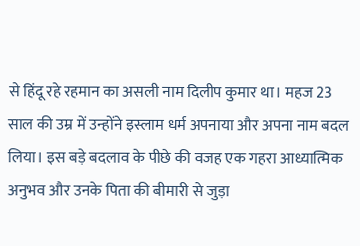से हिंदू रहे रहमान का असली नाम दिलीप कुमार था। महज 23 साल की उम्र में उन्होंने इस्लाम धर्म अपनाया और अपना नाम बदल लिया। इस बड़े बदलाव के पीछे की वजह एक गहरा आध्यात्मिक अनुभव और उनके पिता की बीमारी से जुड़ा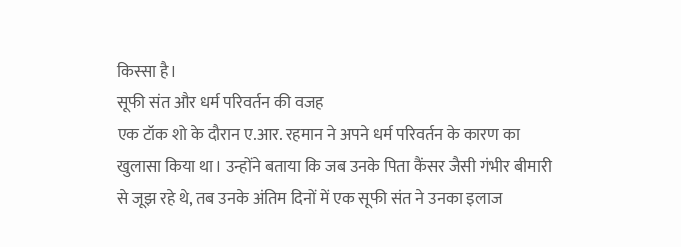किस्सा है।
सूफी संत और धर्म परिवर्तन की वजह
एक टॉक शो के दौरान ए.आर. रहमान ने अपने धर्म परिवर्तन के कारण का खुलासा किया था। उन्होंने बताया कि जब उनके पिता कैंसर जैसी गंभीर बीमारी से जूझ रहे थे, तब उनके अंतिम दिनों में एक सूफी संत ने उनका इलाज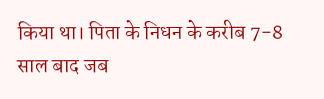किया था। पिता के निधन के करीब 7-8 साल बाद जब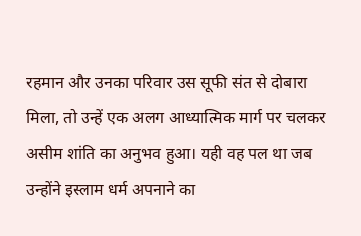रहमान और उनका परिवार उस सूफी संत से दोबारा मिला, तो उन्हें एक अलग आध्यात्मिक मार्ग पर चलकर असीम शांति का अनुभव हुआ। यही वह पल था जब उन्होंने इस्लाम धर्म अपनाने का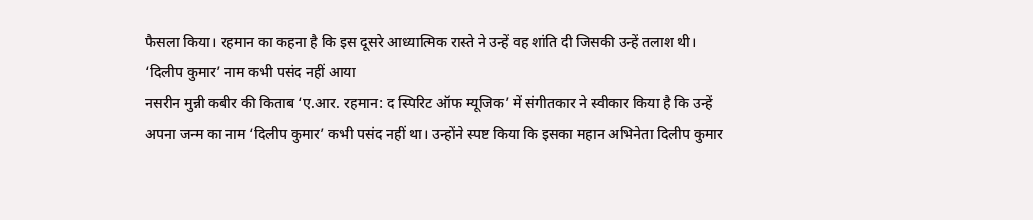फैसला किया। रहमान का कहना है कि इस दूसरे आध्यात्मिक रास्ते ने उन्हें वह शांति दी जिसकी उन्हें तलाश थी।
‘दिलीप कुमार’ नाम कभी पसंद नहीं आया
नसरीन मुन्नी कबीर की किताब ‘ए.आर. रहमान: द स्पिरिट ऑफ म्यूजिक’ में संगीतकार ने स्वीकार किया है कि उन्हें अपना जन्म का नाम ‘दिलीप कुमार’ कभी पसंद नहीं था। उन्होंने स्पष्ट किया कि इसका महान अभिनेता दिलीप कुमार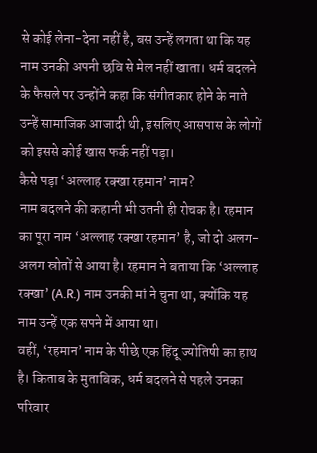से कोई लेना-देना नहीं है, बस उन्हें लगता था कि यह नाम उनकी अपनी छवि से मेल नहीं खाता। धर्म बदलने के फैसले पर उन्होंने कहा कि संगीतकार होने के नाते उन्हें सामाजिक आजादी थी, इसलिए आसपास के लोगों को इससे कोई खास फर्क नहीं पड़ा।
कैसे पड़ा ‘अल्लाह रक्खा रहमान’ नाम?
नाम बदलने की कहानी भी उतनी ही रोचक है। रहमान का पूरा नाम ‘अल्लाह रक्खा रहमान’ है, जो दो अलग-अलग स्रोतों से आया है। रहमान ने बताया कि ‘अल्लाह रक्खा’ (A.R.) नाम उनकी मां ने चुना था, क्योंकि यह नाम उन्हें एक सपने में आया था।
वहीं, ‘रहमान’ नाम के पीछे एक हिंदू ज्योतिषी का हाथ है। किताब के मुताबिक, धर्म बदलने से पहले उनका परिवार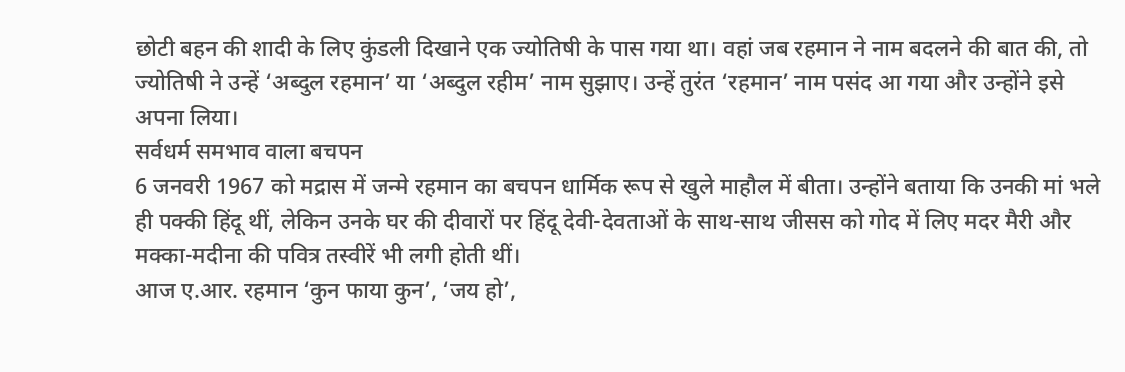छोटी बहन की शादी के लिए कुंडली दिखाने एक ज्योतिषी के पास गया था। वहां जब रहमान ने नाम बदलने की बात की, तो ज्योतिषी ने उन्हें ‘अब्दुल रहमान’ या ‘अब्दुल रहीम’ नाम सुझाए। उन्हें तुरंत ‘रहमान’ नाम पसंद आ गया और उन्होंने इसे अपना लिया।
सर्वधर्म समभाव वाला बचपन
6 जनवरी 1967 को मद्रास में जन्मे रहमान का बचपन धार्मिक रूप से खुले माहौल में बीता। उन्होंने बताया कि उनकी मां भले ही पक्की हिंदू थीं, लेकिन उनके घर की दीवारों पर हिंदू देवी-देवताओं के साथ-साथ जीसस को गोद में लिए मदर मैरी और मक्का-मदीना की पवित्र तस्वीरें भी लगी होती थीं।
आज ए.आर. रहमान ‘कुन फाया कुन’, ‘जय हो’,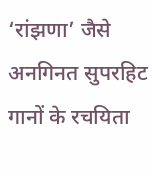‘रांझणा’ जैसे अनगिनत सुपरहिट गानों के रचयिता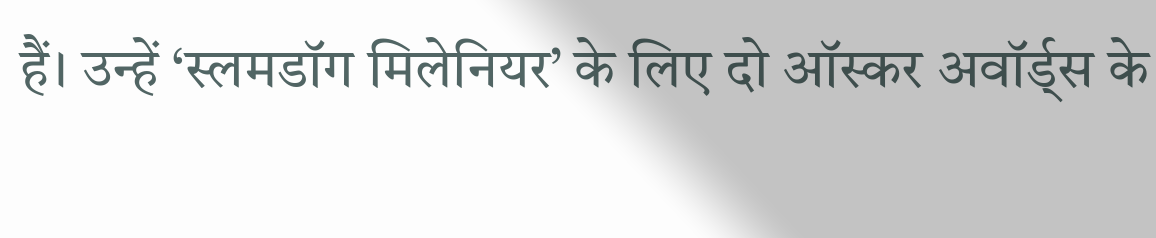हैं। उन्हें ‘स्लमडॉग मिलेनियर’ के लिए दो ऑस्कर अवॉर्ड्स के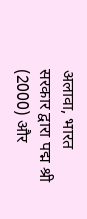अलावा, भारत सरकार द्वारा पद्म श्री (2000) और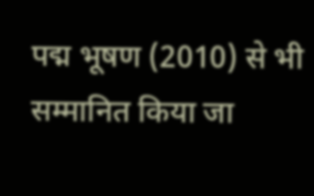पद्म भूषण (2010) से भी सम्मानित किया जा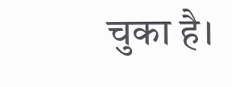चुका है।